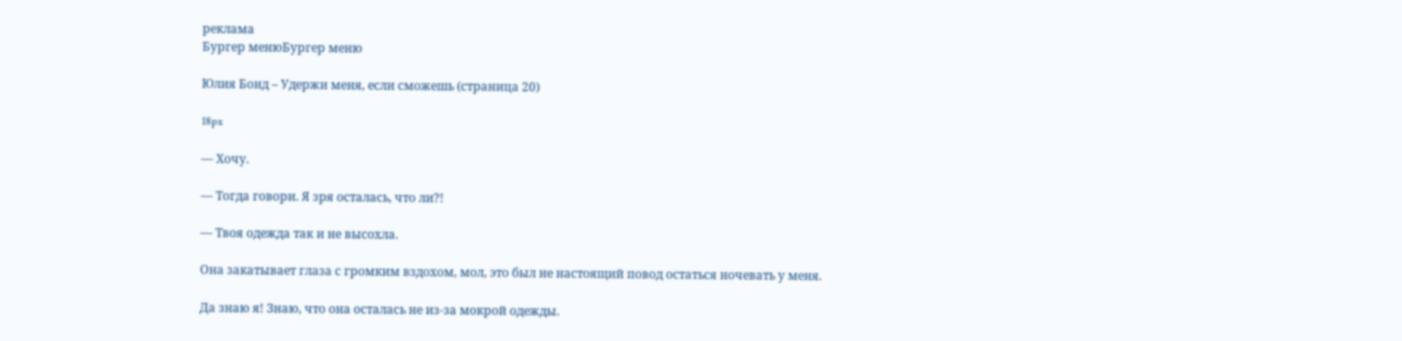реклама
Бургер менюБургер меню

Юлия Бонд – Удержи меня, если сможешь (страница 20)

18px

— Хочу.

— Тогда говори. Я зря осталась, что ли?!

— Твоя одежда так и не высохла.

Она закатывает глаза с громким вздохом, мол, это был не настоящий повод остаться ночевать у меня.

Да знаю я! Знаю, что она осталась не из-за мокрой одежды.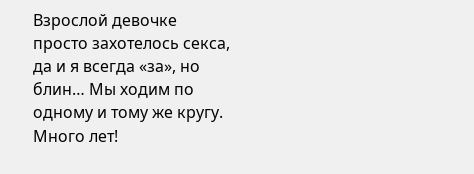Взрослой девочке просто захотелось секса, да и я всегда «за», но блин… Мы ходим по одному и тому же кругу. Много лет!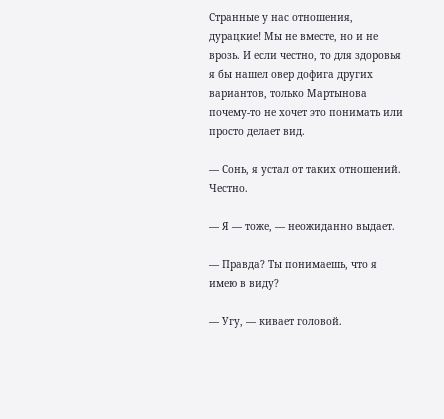Странные у нас отношения, дурацкие! Мы не вместе, но и не врозь. И если честно, то для здоровья я бы нашел овер дофига других вариантов, только Мартынова почему-то не хочет это понимать или просто делает вид.

— Сонь, я устал от таких отношений. Честно.

— Я — тоже, — неожиданно выдает.

— Правда? Ты понимаешь, что я имею в виду?

— Угу, — кивает головой.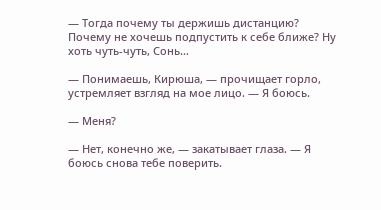— Тогда почему ты держишь дистанцию? Почему не хочешь подпустить к себе ближе? Ну хоть чуть-чуть, Сонь…

— Понимаешь, Кирюша, — прочищает горло, устремляет взгляд на мое лицо. — Я боюсь.

— Меня?

— Нет, конечно же, — закатывает глаза. — Я боюсь снова тебе поверить.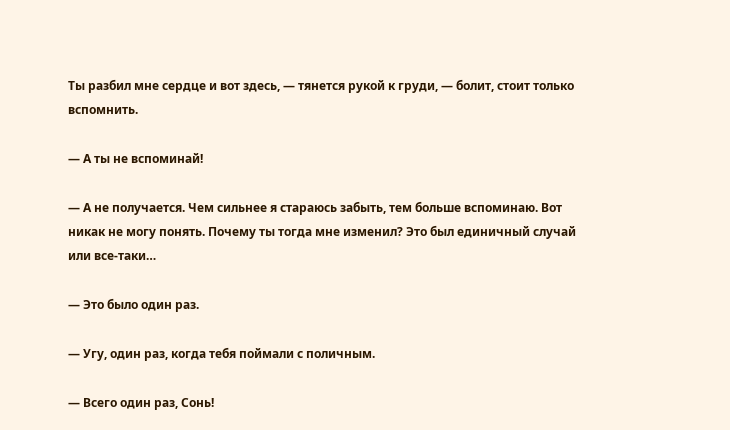Ты разбил мне сердце и вот здесь, — тянется рукой к груди, — болит, стоит только вспомнить.

— А ты не вспоминай!

— А не получается. Чем сильнее я стараюсь забыть, тем больше вспоминаю. Вот никак не могу понять. Почему ты тогда мне изменил? Это был единичный случай или все-таки…

— Это было один раз.

— Угу, один раз, когда тебя поймали с поличным.

— Всего один раз, Сонь!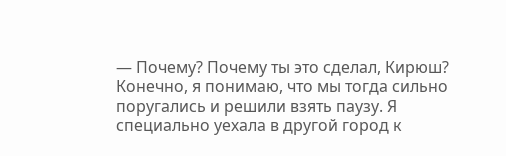— Почему? Почему ты это сделал, Кирюш? Конечно, я понимаю, что мы тогда сильно поругались и решили взять паузу. Я специально уехала в другой город к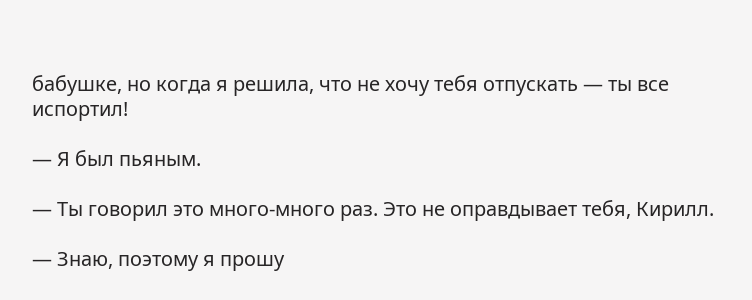бабушке, но когда я решила, что не хочу тебя отпускать — ты все испортил!

— Я был пьяным.

— Ты говорил это много-много раз. Это не оправдывает тебя, Кирилл.

— Знаю, поэтому я прошу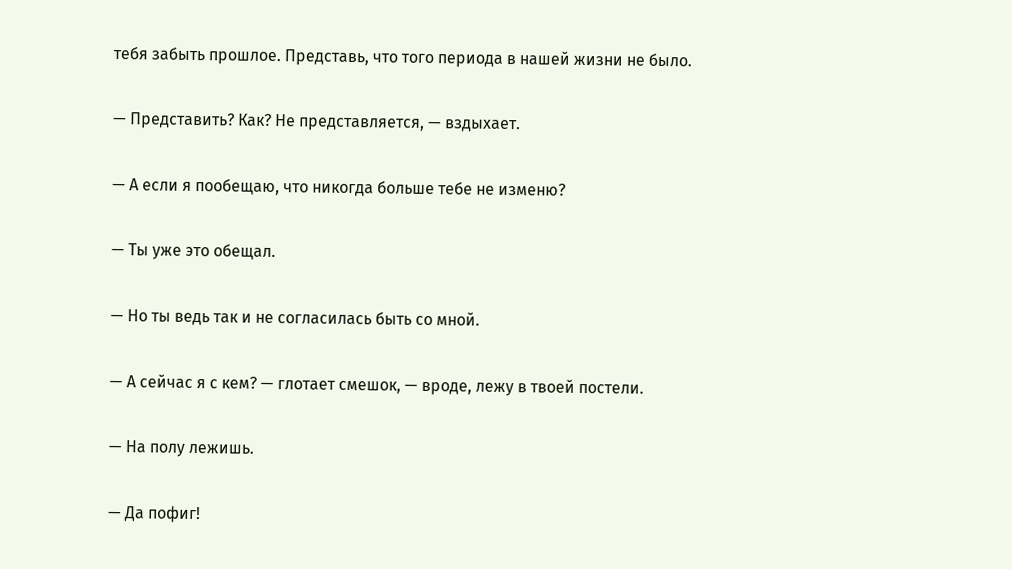тебя забыть прошлое. Представь, что того периода в нашей жизни не было.

— Представить? Как? Не представляется, — вздыхает.

— А если я пообещаю, что никогда больше тебе не изменю?

— Ты уже это обещал.

— Но ты ведь так и не согласилась быть со мной.

— А сейчас я с кем? — глотает смешок, — вроде, лежу в твоей постели.

— На полу лежишь.

— Да пофиг!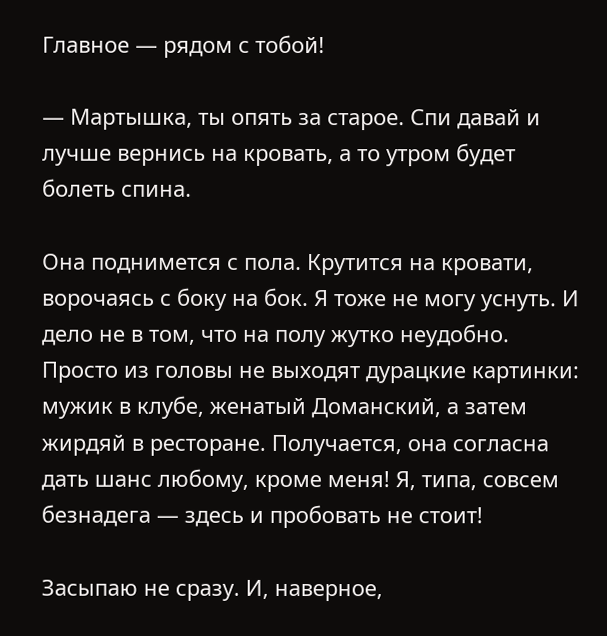Главное — рядом с тобой!

— Мартышка, ты опять за старое. Спи давай и лучше вернись на кровать, а то утром будет болеть спина.

Она поднимется с пола. Крутится на кровати, ворочаясь с боку на бок. Я тоже не могу уснуть. И дело не в том, что на полу жутко неудобно. Просто из головы не выходят дурацкие картинки: мужик в клубе, женатый Доманский, а затем жирдяй в ресторане. Получается, она согласна дать шанс любому, кроме меня! Я, типа, совсем безнадега — здесь и пробовать не стоит!

Засыпаю не сразу. И, наверное,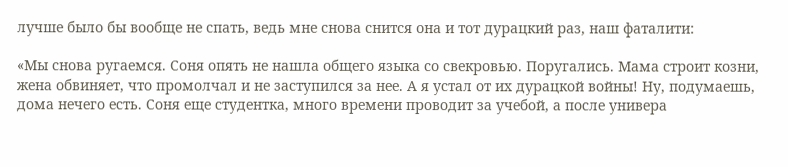лучше было бы вообще не спать, ведь мне снова снится она и тот дурацкий раз, наш фаталити:

«Мы снова ругаемся. Соня опять не нашла общего языка со свекровью. Поругались. Мама строит козни, жена обвиняет, что промолчал и не заступился за нее. А я устал от их дурацкой войны! Ну, подумаешь, дома нечего есть. Соня еще студентка, много времени проводит за учебой, а после универа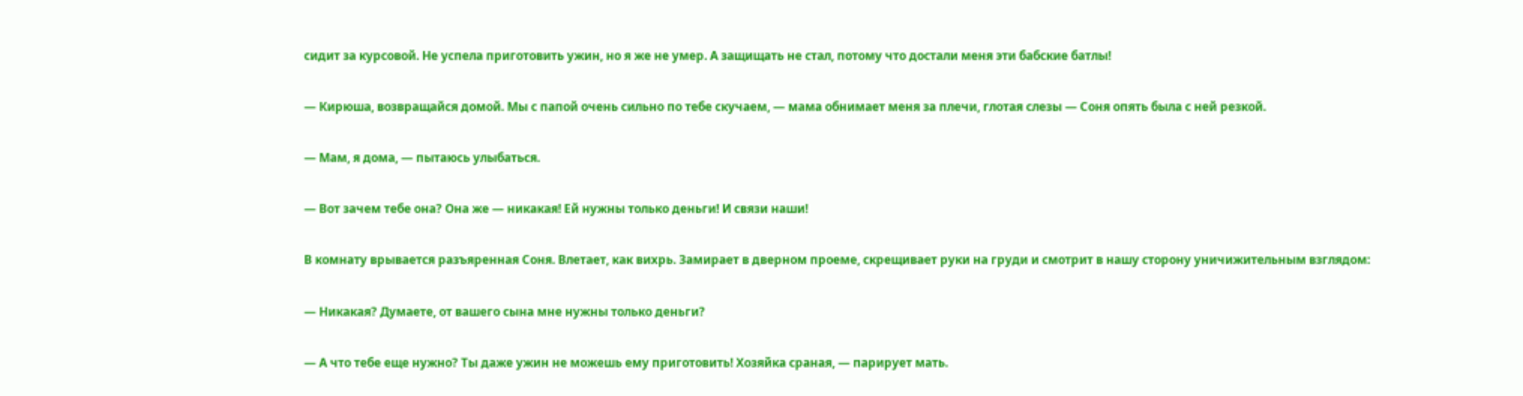сидит за курсовой. Не успела приготовить ужин, но я же не умер. А защищать не стал, потому что достали меня эти бабские батлы!

— Кирюша, возвращайся домой. Мы с папой очень сильно по тебе скучаем, — мама обнимает меня за плечи, глотая слезы — Соня опять была с ней резкой.

— Мам, я дома, — пытаюсь улыбаться.

— Вот зачем тебе она? Она же — никакая! Ей нужны только деньги! И связи наши!

В комнату врывается разъяренная Соня. Влетает, как вихрь. Замирает в дверном проеме, скрещивает руки на груди и смотрит в нашу сторону уничижительным взглядом:

— Никакая? Думаете, от вашего сына мне нужны только деньги?

— А что тебе еще нужно? Ты даже ужин не можешь ему приготовить! Хозяйка сраная, — парирует мать.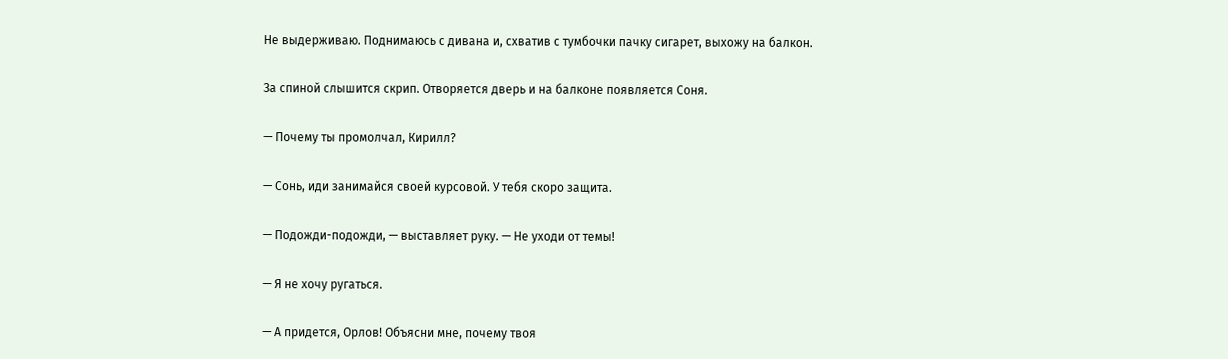Не выдерживаю. Поднимаюсь с дивана и, схватив с тумбочки пачку сигарет, выхожу на балкон.

За спиной слышится скрип. Отворяется дверь и на балконе появляется Соня.

— Почему ты промолчал, Кирилл?

— Сонь, иди занимайся своей курсовой. У тебя скоро защита.

— Подожди-подожди, — выставляет руку. — Не уходи от темы!

— Я не хочу ругаться.

— А придется, Орлов! Объясни мне, почему твоя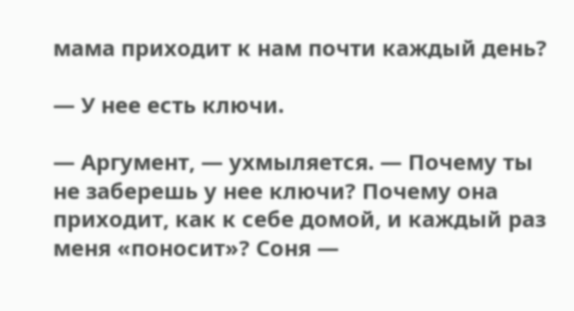мама приходит к нам почти каждый день?

— У нее есть ключи.

— Аргумент, — ухмыляется. — Почему ты не заберешь у нее ключи? Почему она приходит, как к себе домой, и каждый раз меня «поносит»? Соня —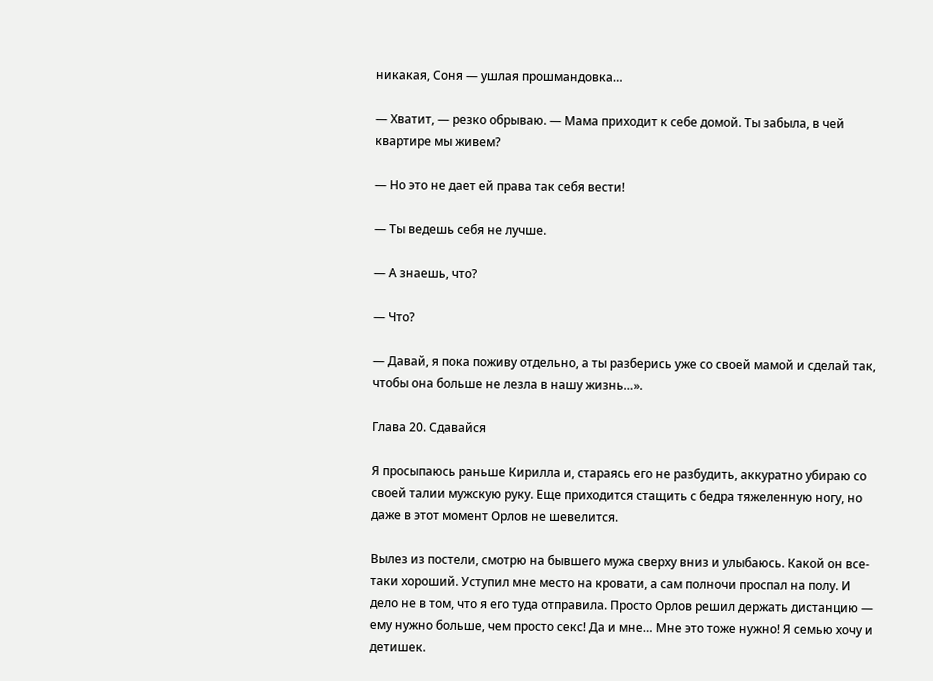никакая, Соня — ушлая прошмандовка…

— Хватит, — резко обрываю. — Мама приходит к себе домой. Ты забыла, в чей квартире мы живем?

— Но это не дает ей права так себя вести!

— Ты ведешь себя не лучше.

— А знаешь, что?

— Что?

— Давай, я пока поживу отдельно, а ты разберись уже со своей мамой и сделай так, чтобы она больше не лезла в нашу жизнь…».

Глава 20. Сдавайся

Я просыпаюсь раньше Кирилла и, стараясь его не разбудить, аккуратно убираю со своей талии мужскую руку. Еще приходится стащить с бедра тяжеленную ногу, но даже в этот момент Орлов не шевелится.

Вылез из постели, смотрю на бывшего мужа сверху вниз и улыбаюсь. Какой он все-таки хороший. Уступил мне место на кровати, а сам полночи проспал на полу. И дело не в том, что я его туда отправила. Просто Орлов решил держать дистанцию — ему нужно больше, чем просто секс! Да и мне… Мне это тоже нужно! Я семью хочу и детишек.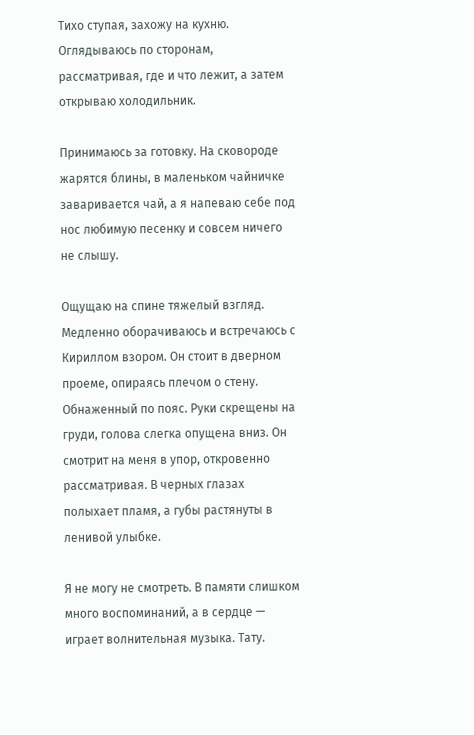Тихо ступая, захожу на кухню. Оглядываюсь по сторонам, рассматривая, где и что лежит, а затем открываю холодильник.

Принимаюсь за готовку. На сковороде жарятся блины, в маленьком чайничке заваривается чай, а я напеваю себе под нос любимую песенку и совсем ничего не слышу.

Ощущаю на спине тяжелый взгляд. Медленно оборачиваюсь и встречаюсь с Кириллом взором. Он стоит в дверном проеме, опираясь плечом о стену. Обнаженный по пояс. Руки скрещены на груди, голова слегка опущена вниз. Он смотрит на меня в упор, откровенно рассматривая. В черных глазах полыхает пламя, а губы растянуты в ленивой улыбке.

Я не могу не смотреть. В памяти слишком много воспоминаний, а в сердце — играет волнительная музыка. Тату.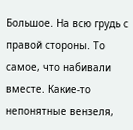Большое. На всю грудь с правой стороны. То самое, что набивали вместе. Какие-то непонятные вензеля,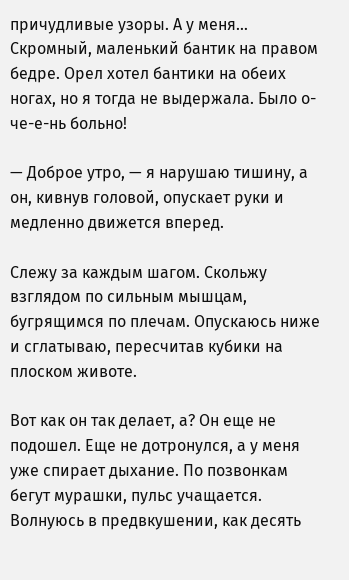причудливые узоры. А у меня… Скромный, маленький бантик на правом бедре. Орел хотел бантики на обеих ногах, но я тогда не выдержала. Было о-че-е-нь больно!

— Доброе утро, — я нарушаю тишину, а он, кивнув головой, опускает руки и медленно движется вперед.

Слежу за каждым шагом. Скольжу взглядом по сильным мышцам, бугрящимся по плечам. Опускаюсь ниже и сглатываю, пересчитав кубики на плоском животе.

Вот как он так делает, а? Он еще не подошел. Еще не дотронулся, а у меня уже спирает дыхание. По позвонкам бегут мурашки, пульс учащается. Волнуюсь в предвкушении, как десять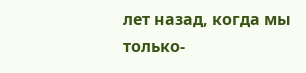лет назад, когда мы только-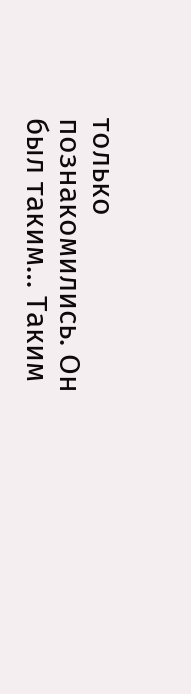только познакомились. Он был таким… Таким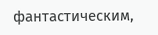фантастическим,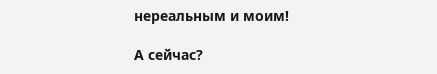нереальным и моим!

А сейчас?